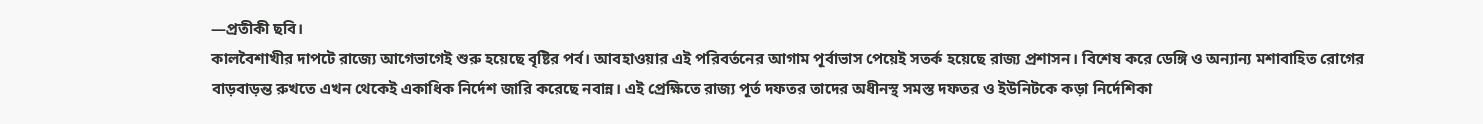—প্রতীকী ছবি।
কালবৈশাখীর দাপটে রাজ্যে আগেভাগেই শুরু হয়েছে বৃষ্টির পর্ব। আবহাওয়ার এই পরিবর্তনের আগাম পূর্বাভাস পেয়েই সতর্ক হয়েছে রাজ্য প্রশাসন। বিশেষ করে ডেঙ্গি ও অন্যান্য মশাবাহিত রোগের বাড়বাড়ন্ত রুখতে এখন থেকেই একাধিক নির্দেশ জারি করেছে নবান্ন। এই প্রেক্ষিতে রাজ্য পূর্ত দফতর তাদের অধীনস্থ সমস্ত দফতর ও ইউনিটকে কড়া নির্দেশিকা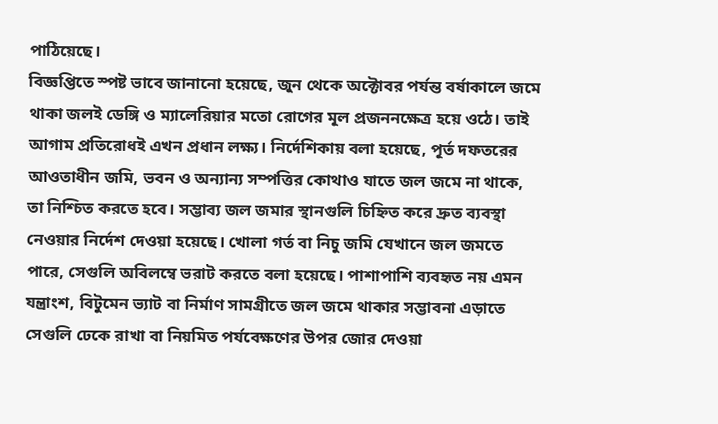পাঠিয়েছে।
বিজ্ঞপ্তিতে স্পষ্ট ভাবে জানানো হয়েছে, জুন থেকে অক্টোবর পর্যন্ত বর্ষাকালে জমে থাকা জলই ডেঙ্গি ও ম্যালেরিয়ার মতো রোগের মূল প্রজননক্ষেত্র হয়ে ওঠে। তাই আগাম প্রতিরোধই এখন প্রধান লক্ষ্য। নির্দেশিকায় বলা হয়েছে, পূর্ত দফতরের আওতাধীন জমি, ভবন ও অন্যান্য সম্পত্তির কোথাও যাতে জল জমে না থাকে, তা নিশ্চিত করতে হবে। সম্ভাব্য জল জমার স্থানগুলি চিহ্নিত করে দ্রুত ব্যবস্থা নেওয়ার নির্দেশ দেওয়া হয়েছে। খোলা গর্ত বা নিচু জমি যেখানে জল জমতে পারে, সেগুলি অবিলম্বে ভরাট করতে বলা হয়েছে। পাশাপাশি ব্যবহৃত নয় এমন যন্ত্রাংশ, বিটুমেন ভ্যাট বা নির্মাণ সামগ্রীতে জল জমে থাকার সম্ভাবনা এড়াতে সেগুলি ঢেকে রাখা বা নিয়মিত পর্যবেক্ষণের উপর জোর দেওয়া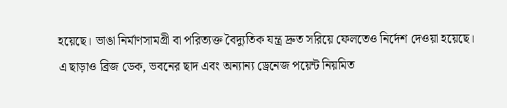হয়েছে। ভাঙা নির্মাণসামগ্রী বা পরিত্যক্ত বৈদ্যুতিক যন্ত্র দ্রুত সরিয়ে ফেলতেও নির্দেশ দেওয়া হয়েছে।
এ ছাড়াও ব্রিজ ডেক, ভবনের ছাদ এবং অন্যান্য ড্রেনেজ পয়েন্ট নিয়মিত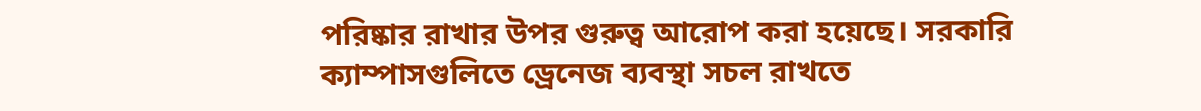পরিষ্কার রাখার উপর গুরুত্ব আরোপ করা হয়েছে। সরকারি ক্যাম্পাসগুলিতে ড্রেনেজ ব্যবস্থা সচল রাখতে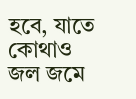হবে, যাতে কোথাও জল জমে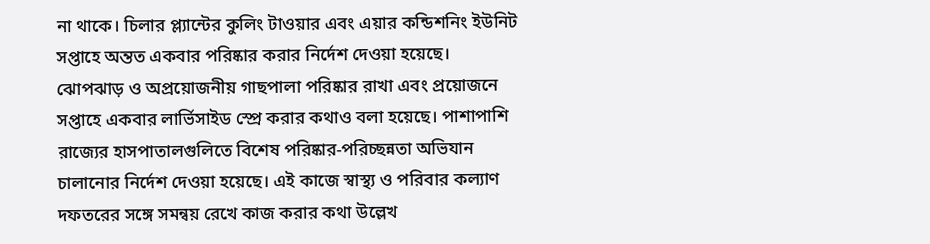না থাকে। চিলার প্ল্যান্টের কুলিং টাওয়ার এবং এয়ার কন্ডিশনিং ইউনিট সপ্তাহে অন্তত একবার পরিষ্কার করার নির্দেশ দেওয়া হয়েছে। ঝোপঝাড় ও অপ্রয়োজনীয় গাছপালা পরিষ্কার রাখা এবং প্রয়োজনে সপ্তাহে একবার লার্ভিসাইড স্প্রে করার কথাও বলা হয়েছে। পাশাপাশি রাজ্যের হাসপাতালগুলিতে বিশেষ পরিষ্কার-পরিচ্ছন্নতা অভিযান চালানোর নির্দেশ দেওয়া হয়েছে। এই কাজে স্বাস্থ্য ও পরিবার কল্যাণ দফতরের সঙ্গে সমন্বয় রেখে কাজ করার কথা উল্লেখ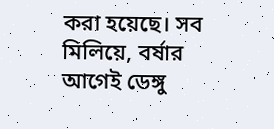করা হয়েছে। সব মিলিয়ে, বর্ষার আগেই ডেঙ্গু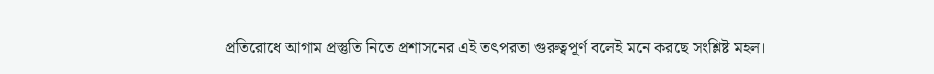প্রতিরোধে আগাম প্রস্তুতি নিতে প্রশাসনের এই তৎপরতা গুরুত্বপূর্ণ বলেই মনে করছে সংশ্লিষ্ট মহল।